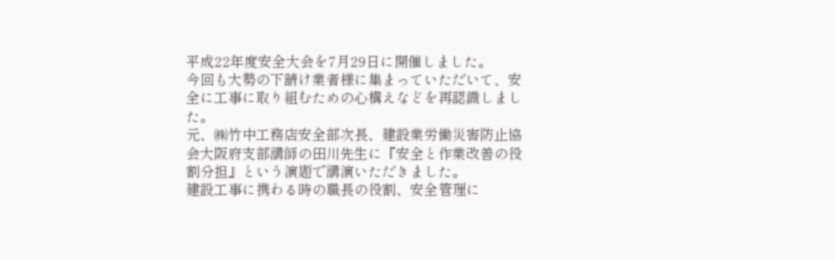平成22年度安全大会を7月29日に開催しました。
今回も大勢の下請け業者様に集まっていただいて、安全に工事に取り組むための心構えなどを再認識しました。
元、㈱竹中工務店安全部次長、建設業労働災害防止協会大阪府支部講師の田川先生に『安全と作業改善の役割分担』という演題で講演いただきました。
建設工事に携わる時の職長の役割、安全管理に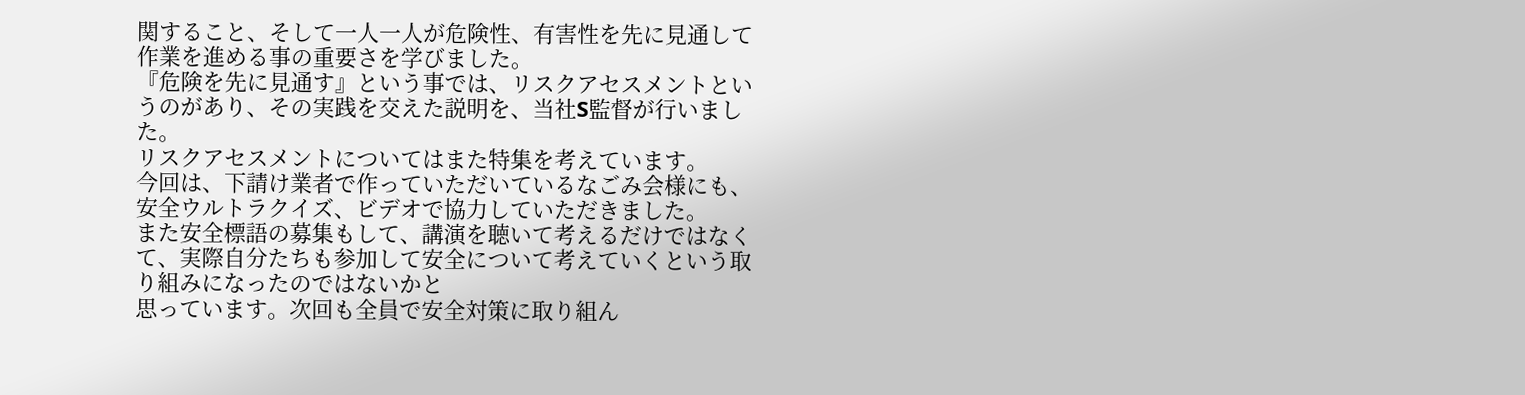関すること、そして一人一人が危険性、有害性を先に見通して作業を進める事の重要さを学びました。
『危険を先に見通す』という事では、リスクアセスメントというのがあり、その実践を交えた説明を、当社S監督が行いました。
リスクアセスメントについてはまた特集を考えています。
今回は、下請け業者で作っていただいているなごみ会様にも、安全ウルトラクイズ、ビデオで協力していただきました。
また安全標語の募集もして、講演を聴いて考えるだけではなくて、実際自分たちも参加して安全について考えていくという取り組みになったのではないかと
思っています。次回も全員で安全対策に取り組ん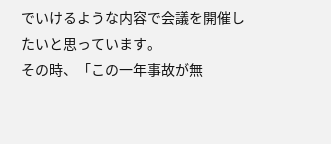でいけるような内容で会議を開催したいと思っています。
その時、「この一年事故が無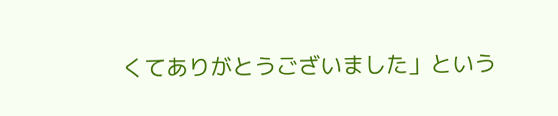くてありがとうございました」という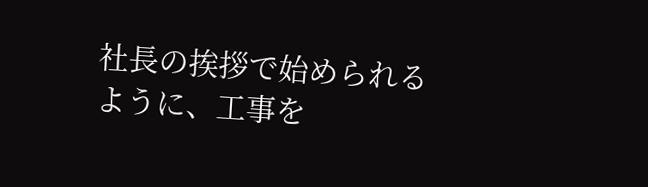社長の挨拶で始められるように、工事を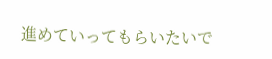進めていってもらいたいで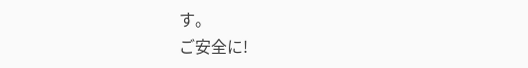す。
ご安全に!